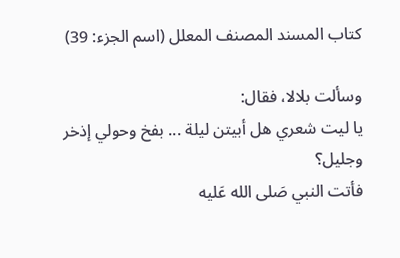كتاب المسند المصنف المعلل (اسم الجزء: 39)

وسألت بلالا، فقال:
يا ليت شعري هل أبيتن ليلة ... بفخ وحولي إذخر وجليل؟
فأتت النبي صَلى الله عَليه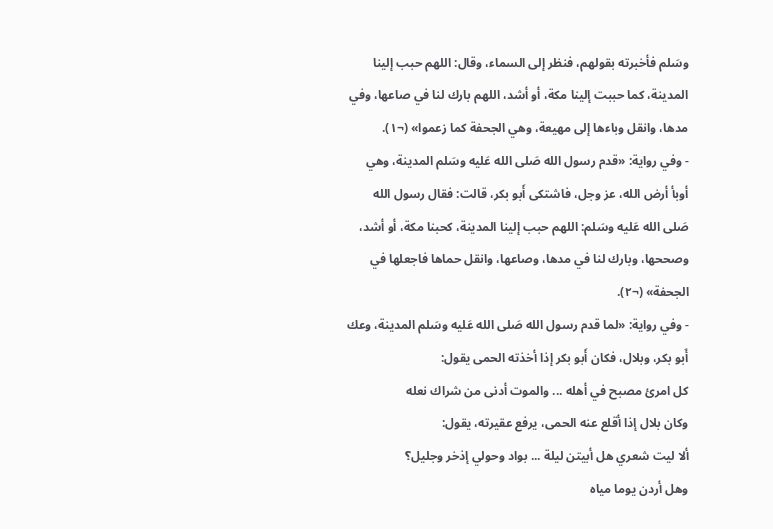وسَلم فأخبرته بقولهم، فنظر إلى السماء، وقال: اللهم حبب إلينا المدينة، كما حببت إلينا مكة، أو أشد، اللهم بارك لنا في صاعها، وفي مدها، وانقل وباءها إلى مهيعة، وهي الجحفة كما زعموا» (¬١).
- وفي رواية: «قدم رسول الله صَلى الله عَليه وسَلم المدينة، وهي أوبأ أرض الله، عز وجل، فاشتكى أَبو بكر، قالت: فقال رسول الله صَلى الله عَليه وسَلم: اللهم حبب إلينا المدينة، كحبنا مكة، أو أشد، وصححها، وبارك لنا في مدها، وصاعها، وانقل حماها فاجعلها في الجحفة» (¬٢).
- وفي رواية: «لما قدم رسول الله صَلى الله عَليه وسَلم المدينة، وعك أَبو بكر، وبلال، فكان أَبو بكر إذا أخذته الحمى يقول:
كل امرئ مصبح في أهله ... والموت أدنى من شراك نعله
وكان بلال إذا أقلع عنه الحمى، يرفع عقيرته، يقول:
ألا ليت شعري هل أبيتن ليلة ... بواد وحولي إذخر وجليل؟
وهل أردن يوما مياه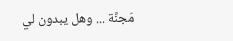مَجنَّة ... وهل يبدون لي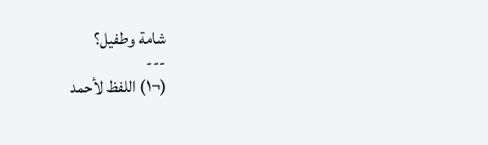شامة وطفيل؟
---
(¬١) اللفظ لأحمد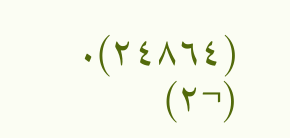(٢٤٨٦٤).
(¬٢)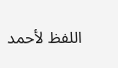اللفظ لأحمد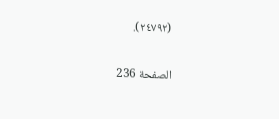(٢٤٧٩٢).

الصفحة 236